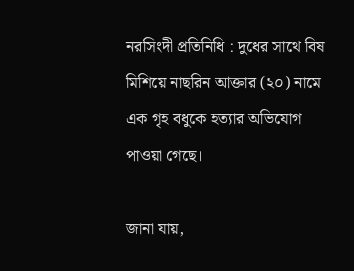নরসিংদী প্রতিনিধি : দুধের সাথে বিষ মিশিয়ে নাছরিন আক্তার (২০) নামে এক গৃহ বধুকে হত্যার অভিযোগ পাওয়া গেছে।

জানা যায়,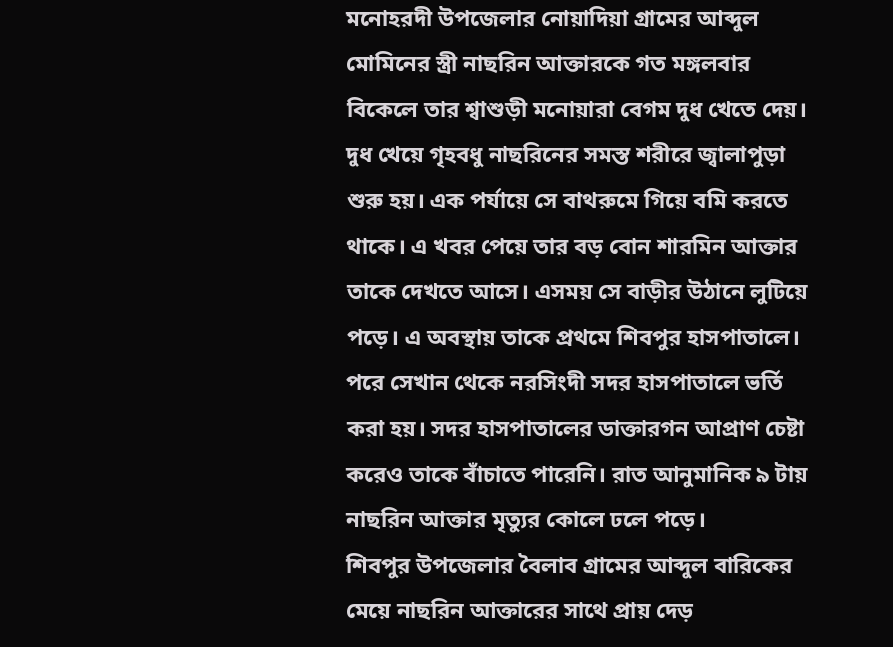মনোহরদী উপজেলার নোয়াদিয়া গ্রামের আব্দুল মোমিনের স্ত্রী নাছরিন আক্তারকে গত মঙ্গলবার বিকেলে তার শ্বাশুড়ী মনোয়ারা বেগম দুধ খেতে দেয়। দুধ খেয়ে গৃহবধু নাছরিনের সমস্ত শরীরে জ্বালাপুড়া শুরু হয়। এক পর্যায়ে সে বাথরুমে গিয়ে বমি করতে থাকে। এ খবর পেয়ে তার বড় বোন শারমিন আক্তার তাকে দেখতে আসে। এসময় সে বাড়ীর উঠানে লুটিয়ে পড়ে। এ অবস্থায় তাকে প্রথমে শিবপুর হাসপাতালে। পরে সেখান থেকে নরসিংদী সদর হাসপাতালে ভর্তি করা হয়। সদর হাসপাতালের ডাক্তারগন আপ্রাণ চেষ্টা করেও তাকে বাঁচাতে পারেনি। রাত আনুমানিক ৯ টায় নাছরিন আক্তার মৃত্যুর কোলে ঢলে পড়ে।
শিবপুর উপজেলার বৈলাব গ্রামের আব্দুল বারিকের মেয়ে নাছরিন আক্তারের সাথে প্রায় দেড়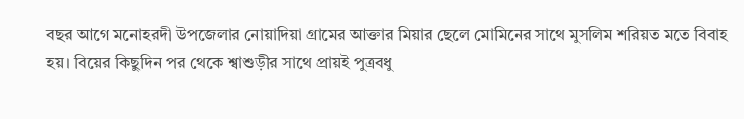বছর আগে মনোহরদী উপজেলার নোয়াদিয়া গ্রামের আক্তার মিয়ার ছেলে মোমিনের সাথে মুসলিম শরিয়ত মতে বিবাহ হয়। বিয়ের কিছুদিন পর থেকে শ্বাশুড়ীর সাথে প্রায়ই পুত্রবধু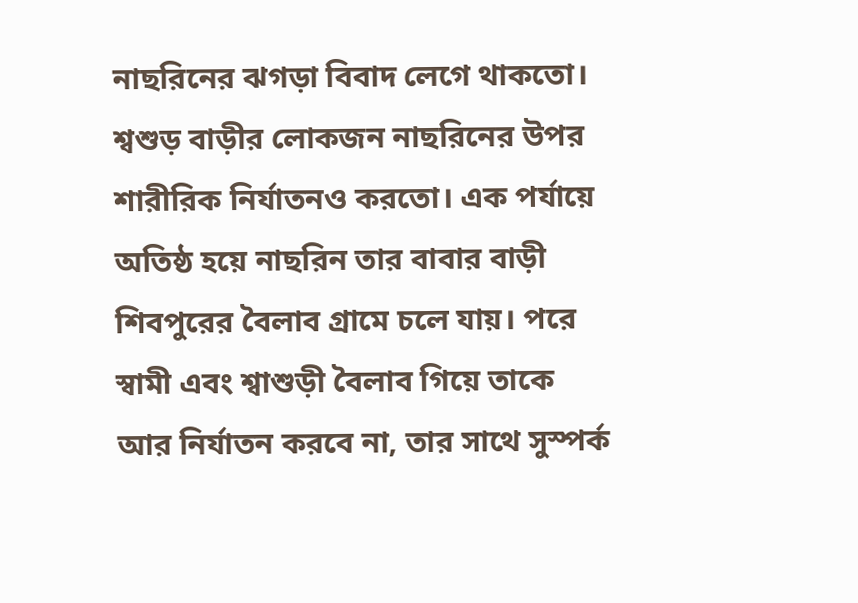নাছরিনের ঝগড়া বিবাদ লেগে থাকতো। শ্বশুড় বাড়ীর লোকজন নাছরিনের উপর শারীরিক নির্যাতনও করতো। এক পর্যায়ে অতিষ্ঠ হয়ে নাছরিন তার বাবার বাড়ী শিবপুরের বৈলাব গ্রামে চলে যায়। পরে স্বামী এবং শ্বাশুড়ী বৈলাব গিয়ে তাকে আর নির্যাতন করবে না, তার সাথে সুস্পর্ক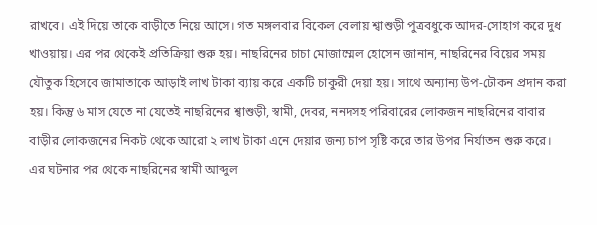রাখবে। এই দিয়ে তাকে বাড়ীতে নিয়ে আসে। গত মঙ্গলবার বিকেল বেলায় শ্বাশুড়ী পুত্রবধুকে আদর-সোহাগ করে দুধ খাওয়ায়। এর পর থেকেই প্রতিক্রিয়া শুরু হয়। নাছরিনের চাচা মোজাম্মেল হোসেন জানান, নাছরিনের বিয়ের সময় যৌতুক হিসেবে জামাতাকে আড়াই লাখ টাকা ব্যায় করে একটি চাকুরী দেয়া হয়। সাথে অন্যান্য উপ-ঢৌকন প্রদান করা হয়। কিন্তু ৬ মাস যেতে না যেতেই নাছরিনের শ্বাশুড়ী, স্বামী, দেবর, ননদসহ পরিবারের লোকজন নাছরিনের বাবার বাড়ীর লোকজনের নিকট থেকে আরো ২ লাখ টাকা এনে দেয়ার জন্য চাপ সৃষ্টি করে তার উপর নির্যাতন শুরু করে।
এর ঘটনার পর থেকে নাছরিনের স্বামী আব্দুল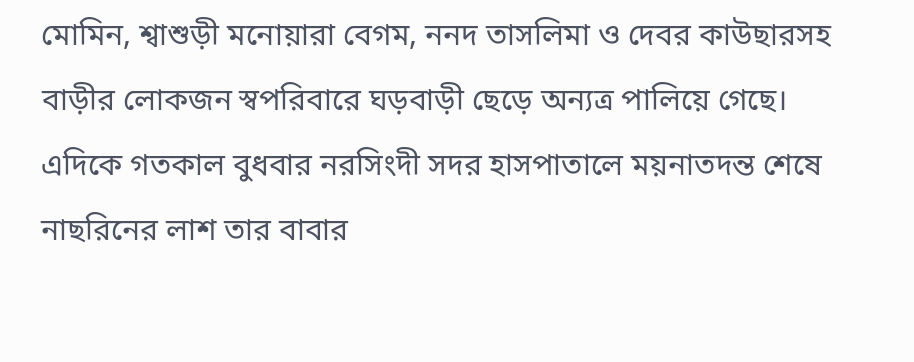মোমিন, শ্বাশুড়ী মনোয়ারা বেগম, ননদ তাসলিমা ও দেবর কাউছারসহ বাড়ীর লোকজন স্বপরিবারে ঘড়বাড়ী ছেড়ে অন্যত্র পালিয়ে গেছে। এদিকে গতকাল বুধবার নরসিংদী সদর হাসপাতালে ময়নাতদন্ত শেষে নাছরিনের লাশ তার বাবার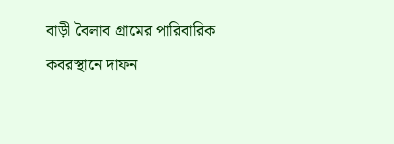বাড়ী বৈলাব গ্রামের পারিবারিক কবরস্থানে দাফন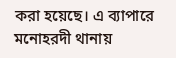করা হয়েছে। এ ব্যাপারে মনোহরদী থানায়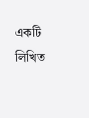একটি লিখিত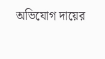অভিযোগ দায়ের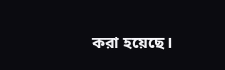করা হয়েছে।